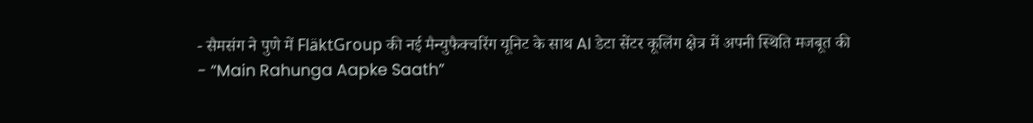- सैमसंग ने पुणे में FläktGroup की नई मैन्युफैक्चरिंग यूनिट के साथ AI डेटा सेंटर कूलिंग क्षेत्र में अपनी स्थिति मजबूत की
- “Main Rahunga Aapke Saath”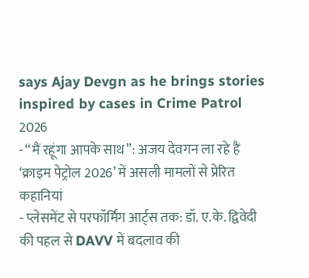says Ajay Devgn as he brings stories inspired by cases in Crime Patrol 2026
- “मैं रहूंगा आपके साथ”: अजय देवगन ला रहे हैं ‘क्राइम पेट्रोल 2026’ में असली मामलों से प्रेरित कहानियां
- प्लेसमेंट से परफॉर्मिंग आर्ट्स तक: डॉ. ए.के. द्विवेदी की पहल से DAVV में बदलाव की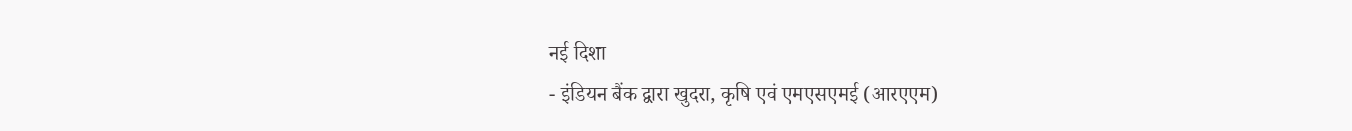नई दिशा
- इंडियन बैंक द्वारा खुदरा, कृषि एवं एमएसएमई (आरएएम)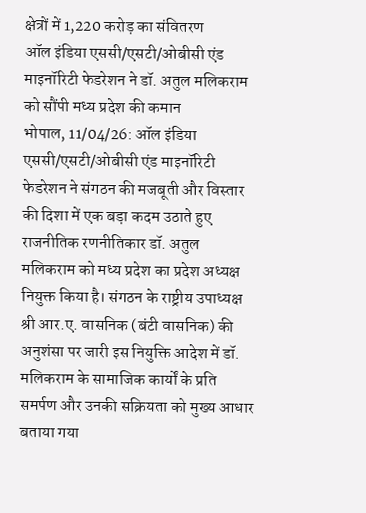क्षेत्रों में 1,220 करोड़ का संवितरण
ऑल इंडिया एससी/एसटी/ओबीसी एंड माइनॉरिटी फेडरेशन ने डॉ. अतुल मलिकराम को सौंपी मध्य प्रदेश की कमान
भोपाल, 11/04/26: ऑल इंडिया एससी/एसटी/ओबीसी एंड माइनॉरिटी फेडरेशन ने संगठन की मजबूती और विस्तार की दिशा में एक बड़ा कदम उठाते हुए राजनीतिक रणनीतिकार डॉ. अतुल मलिकराम को मध्य प्रदेश का प्रदेश अध्यक्ष नियुक्त किया है। संगठन के राष्ट्रीय उपाध्यक्ष श्री आर.ए. वासनिक (बंटी वासनिक) की अनुशंसा पर जारी इस नियुक्ति आदेश में डॉ. मलिकराम के सामाजिक कार्यों के प्रति समर्पण और उनकी सक्रियता को मुख्य आधार बताया गया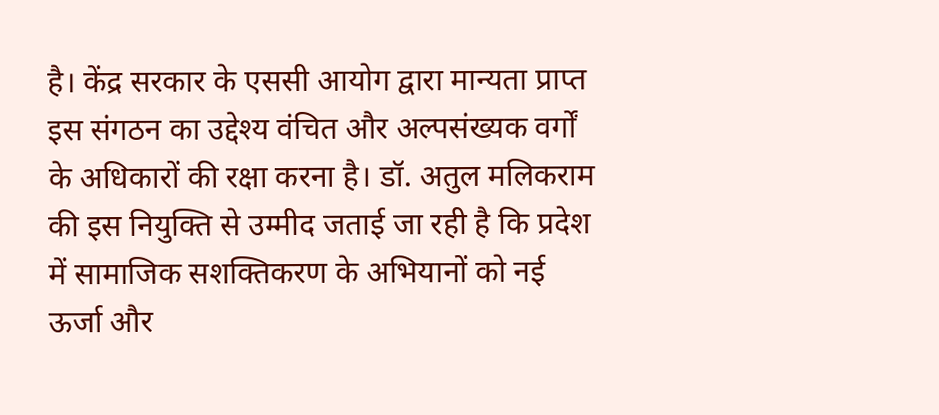है। केंद्र सरकार के एससी आयोग द्वारा मान्यता प्राप्त इस संगठन का उद्देश्य वंचित और अल्पसंख्यक वर्गों के अधिकारों की रक्षा करना है। डॉ. अतुल मलिकराम की इस नियुक्ति से उम्मीद जताई जा रही है कि प्रदेश में सामाजिक सशक्तिकरण के अभियानों को नई ऊर्जा और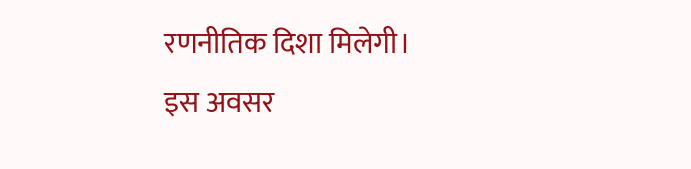रणनीतिक दिशा मिलेगी।
इस अवसर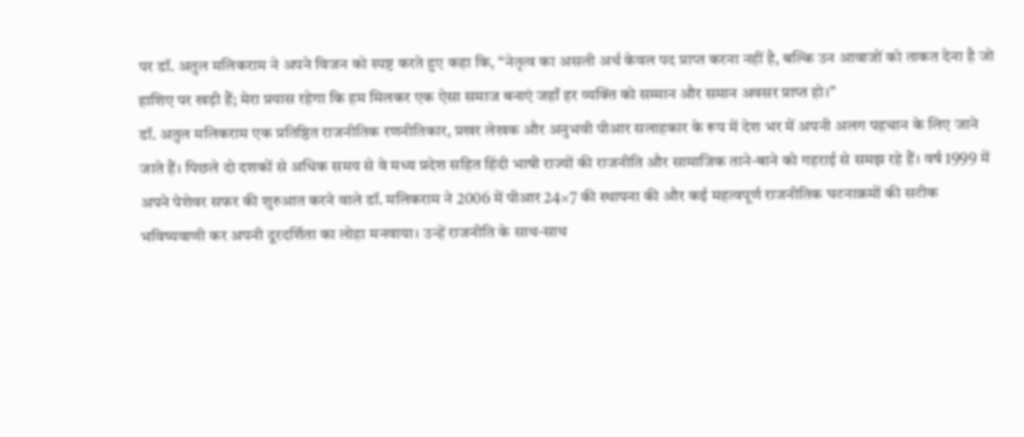पर डॉ. अतुल मलिकराम ने अपने विजन को स्पष्ट करते हुए कहा कि, “नेतृत्व का असली अर्थ केवल पद प्राप्त करना नहीं है, बल्कि उन आवाजों को ताकत देना है जो हाशिए पर खड़ी हैं; मेरा प्रयास रहेगा कि हम मिलकर एक ऐसा समाज बनाएं जहाँ हर व्यक्ति को सम्मान और समान अवसर प्राप्त हो।”
डॉ. अतुल मलिकराम एक प्रतिष्ठित राजनीतिक रणनीतिकार, प्रखर लेखक और अनुभवी पीआर सलाहकार के रूप में देश भर में अपनी अलग पहचान के लिए जाने जाते हैं। पिछले दो दशकों से अधिक समय से वे मध्य प्रदेश सहित हिंदी भाषी राज्यों की राजनीति और सामाजिक ताने-बाने को गहराई से समझ रहे हैं। वर्ष 1999 में अपने पेशेवर सफर की शुरुआत करने वाले डॉ. मलिकराम ने 2006 में पीआर 24×7 की स्थापना की और कई महत्वपूर्ण राजनीतिक घटनाक्रमों की सटीक भविष्यवाणी कर अपनी दूरदर्शिता का लोहा मनवाया। उन्हें राजनीति के साथ-साथ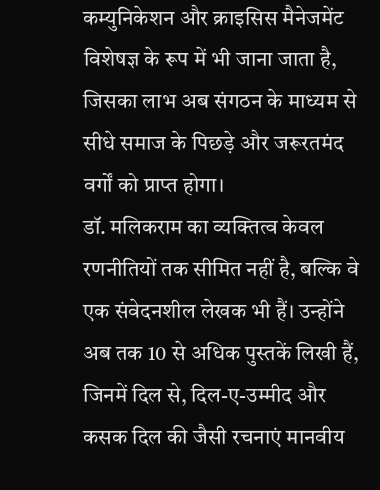कम्युनिकेशन और क्राइसिस मैनेजमेंट विशेषज्ञ के रूप में भी जाना जाता है, जिसका लाभ अब संगठन के माध्यम से सीधे समाज के पिछड़े और जरूरतमंद वर्गों को प्राप्त होगा।
डॉ. मलिकराम का व्यक्तित्व केवल रणनीतियों तक सीमित नहीं है, बल्कि वे एक संवेदनशील लेखक भी हैं। उन्होंने अब तक 10 से अधिक पुस्तकें लिखी हैं, जिनमें दिल से, दिल-ए-उम्मीद और कसक दिल की जैसी रचनाएं मानवीय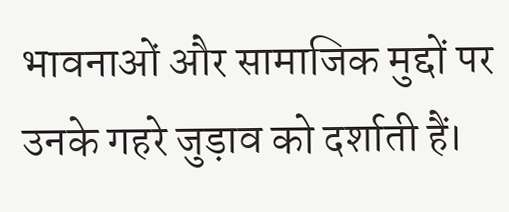भावनाओं और सामाजिक मुद्दों पर उनके गहरे जुड़ाव को दर्शाती हैं।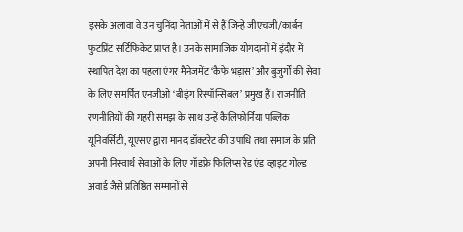इसके अलावा वे उन चुनिंदा नेताओं में से हैं जिन्हे जीएचजी/कार्बन फुटप्रिंट सर्टिफिकेट प्राप्त है। उनके सामाजिक योगदानों में इंदौर में स्थापित देश का पहला एंगर मैनेजमेंट ‘कैफे भड़ास’ और बुजुर्गों की सेवा के लिए समर्पित एनजीओ ‘बीइंग रिस्पॉन्सिबल’ प्रमुख हैं। राजनीति रणनीतियों की गहरी समझ के साथ उन्हें कैलिफोर्निया पब्लिक यूनिवर्सिटी, यूएसए द्वारा मानद डॉक्टरेट की उपाधि तथा समाज के प्रति अपनी निस्वार्थ सेवाओं के लिए गॉडफ्रे फिलिप्स रेड एंड व्हाइट गोल्ड अवार्ड जैसे प्रतिष्ठित सम्मानों से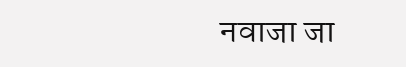नवाजा जा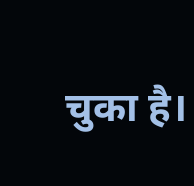चुका है।